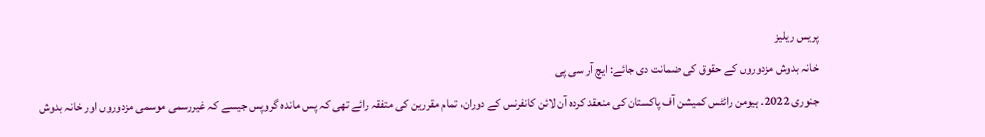پریس ریلیز
خانہ بدوش مزدوروں کے حقوق کی ضمانت دی جائے: ایچ آر سی پی
جنوری 2022۔ ہیومن رائٹس کمیشن آف پاکستان کی منعقد کردہ آن لائن کانفرنس کے دوران، تمام مقررین کی متفقہ رائے تھی کہ پس ماندہ گروپس جیسے کہ غیررسمی موسمی مزدوروں اور خانہ بدوش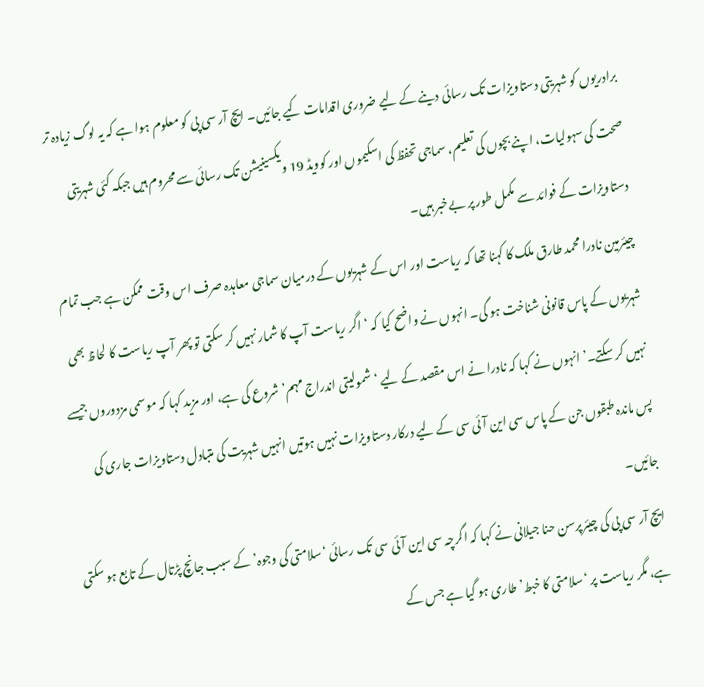برادریوں کو شہریتی دستاویزات تک رسائی دینے کے لیے ضروری اقدامات کیے جائیں۔ ایچ آر سی پی کو معلوم ہوا ہے کہ یہ لوگ زیادہ تر صحت کی سہولیات، اپنے بچوں کی تعلیم، سماجی تحفظ کی اسکیموں اور کوویڈ 19 ویکسینیشن تک رسائی سے محروم ہیں جبکہ کئی شہریتی دستاویزات کے فوائد سے مکمل طور پر بےخبر ہیں۔
چیئرمین نادرا محمد طارق ملک کا کہنا تھا کہ ریاست اور اس کے شہریوں کے درمیان سماجی معاہدہ صرف اس وقت ممکن ہے جب تمام شہریوں کے پاس قانونی شناخت ہو گی۔ انہوں نے واضح کیا کہ ‘اگر ریاست آپ کا شمار نہیں کر سکتی تو پھر آپ ریاست کا لحاظ بھی نہیں کر سکتے۔’ انہوں نے کہا کہ نادرا نے اس مقصد کے لیے ‘شمولیتی اندراج مہم’ شروع کی ہے، اور مزید کہا کہ موسمی مزدوروں جیسے پس ماندہ طبقوں جن کے پاس سی این آئی سی کے لیے درکار دستاویزات نہیں ہوتیں انہیں شہریت کی متبادل دستاویزات جاری کی جائيں۔
ایچ آر سی پی کی چیئرپرسن حنا جیلانی نے کہا کہ اگرچہ سی این آئی سی تک رسائی ‘سلامتی کی وجوہ’ کے سبب جانچ پڑتال کے تابع ہو سکتی ہے، مگر ریاست پر ‘سلامتی کا خبط’ طاری ہو گیا ہے جس کے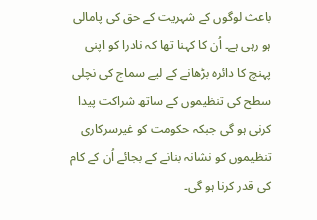باعث لوگوں کے شہریت کے حق کی پامالی ہو رہی ہے۔ اُن کا کہنا تھا کہ نادرا کو اپنی پہنچ کا دائرہ بڑھانے کے لیے سماج کی نچلی سطح کی تنظیموں کے ساتھ شراکت پیدا کرنی ہو گی جبکہ حکومت کو غیرسرکاری تنظیموں کو نشانہ بنانے کے بجائے اُن کے کام کی قدر کرنا ہو گی۔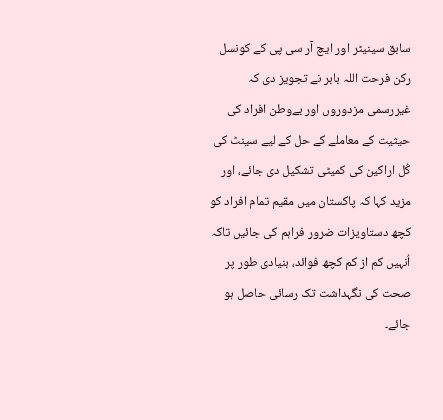سابق سینیٹر اور ایچ آر سی پی کے کونسل رکن فرحت اللہ بابر نے تجویز دی کہ غیررسمی مزدوروں اور بےوطن افراد کی حیثیت کے معاملے کے حل کے لیے سینٹ کی کُل اراکین کی کمیٹی تشکیل دی جائے، اور مزید کہا کہ پاکستان میں مقیم تمام افراد کو کچھ دستاویزات ضرور فراہم کی جائیں تاکہ اُنہیں کم از کم کچھ فوائد، بنیادی طور پر صحت کی نگہداشت تک رسائی حاصل ہو جائے۔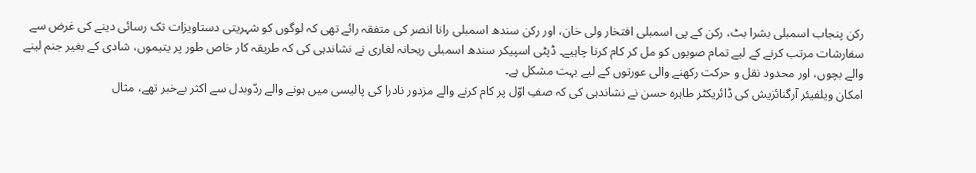رکن پنجاب اسمبلی بشرا بٹ، رکن کے پی اسمبلی افتخار ولی خان، اور رکن سندھ اسمبلی رانا انصر کی متفقہ رائے تھی کہ لوگوں کو شہریتی دستاویزات تک رسائی دینے کی غرض سے سفارشات مرتب کرنے کے لیے تمام صوبوں کو مل کر کام کرنا چاہیے۔ ڈپٹی اسپیکر سندھ اسمبلی ریحانہ لغاری نے نشاندہی کی کہ طریقہ کار خاص طور پر یتیموں، شادی کے بغیر جنم لینے والے بچوں، اور محدود نقل و حرکت رکھنے والی عورتوں کے لیے بہت مشکل ہے۔
امکان ویلفیئر آرگنائزیش کی ڈائریکٹر طاہرہ حسن نے نشاندہی کی کہ صفِ اوّل پر کام کرنے والے مزدور نادرا کی پالیسی میں ہونے والے ردّوبدل سے اکثر بےخبر تھے، مثال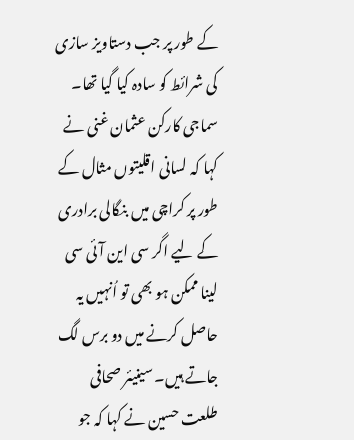کے طور پر جب دستاویز سازی کی شرائط کو سادہ کیا گیا تھا۔ سماجی کارکن عثمان غنی نے کہا کہ لسانی اقلیتوں مثال کے طور پر کراچی میں بنگالی برادری کے لیے اگر سی این آئی سی لینا ممکن ہو بھی تو اُنہیں یہ حاصل کرنے میں دو برس لگ جاتے ہیں۔ سینیئر صحافی طلعت حسین نے کہا کہ جو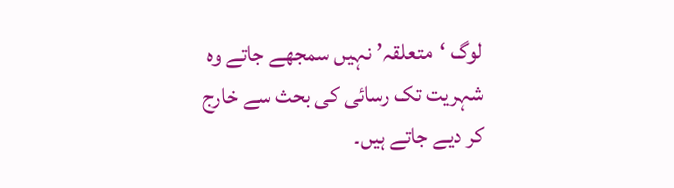لوگ ‘متعلقہ’ نہیں سمجھے جاتے وہ شہریت تک رسائی کی بحث سے خارج کر دیے جاتے ہیں۔